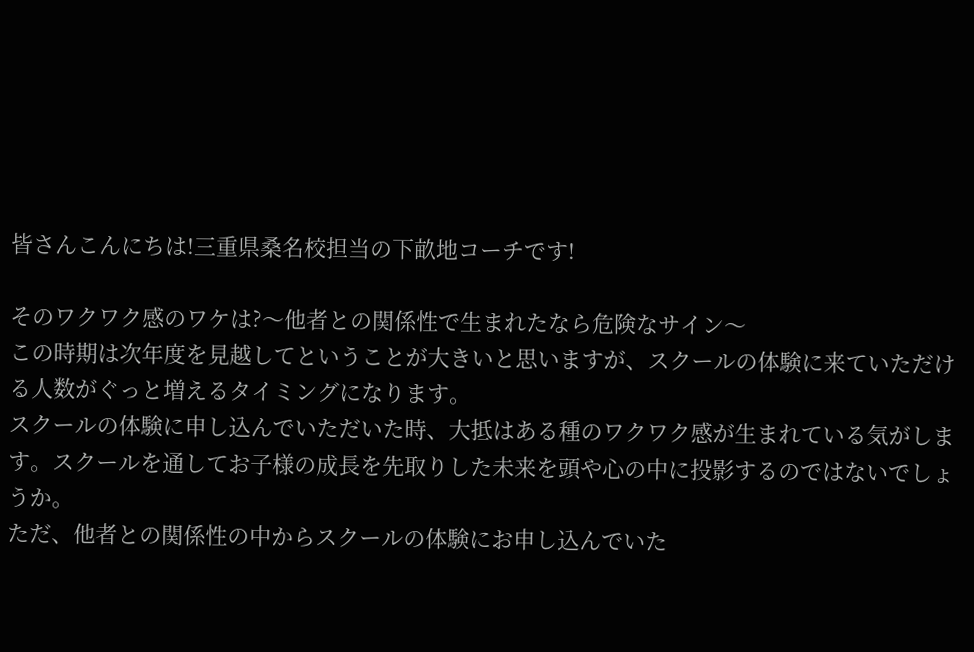皆さんこんにちは!三重県桑名校担当の下畝地コーチです!

そのワクワク感のワケは?〜他者との関係性で生まれたなら危険なサイン〜
この時期は次年度を見越してということが大きいと思いますが、スクールの体験に来ていただける人数がぐっと増えるタイミングになります。
スクールの体験に申し込んでいただいた時、大抵はある種のワクワク感が生まれている気がします。スクールを通してお子様の成長を先取りした未来を頭や心の中に投影するのではないでしょうか。
ただ、他者との関係性の中からスクールの体験にお申し込んでいた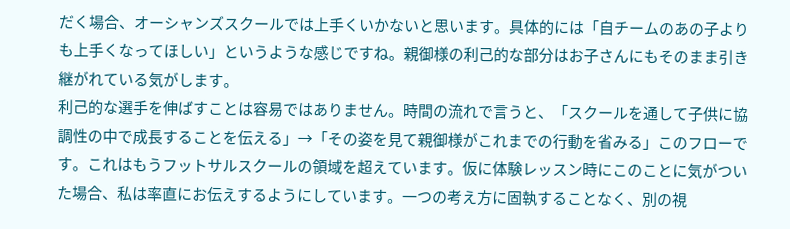だく場合、オーシャンズスクールでは上手くいかないと思います。具体的には「自チームのあの子よりも上手くなってほしい」というような感じですね。親御様の利己的な部分はお子さんにもそのまま引き継がれている気がします。
利己的な選手を伸ばすことは容易ではありません。時間の流れで言うと、「スクールを通して子供に協調性の中で成長することを伝える」→「その姿を見て親御様がこれまでの行動を省みる」このフローです。これはもうフットサルスクールの領域を超えています。仮に体験レッスン時にこのことに気がついた場合、私は率直にお伝えするようにしています。一つの考え方に固執することなく、別の視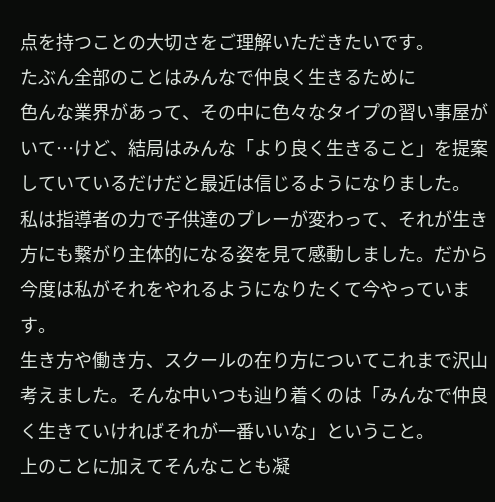点を持つことの大切さをご理解いただきたいです。
たぶん全部のことはみんなで仲良く生きるために
色んな業界があって、その中に色々なタイプの習い事屋がいて…けど、結局はみんな「より良く生きること」を提案していているだけだと最近は信じるようになりました。
私は指導者の力で子供達のプレーが変わって、それが生き方にも繋がり主体的になる姿を見て感動しました。だから今度は私がそれをやれるようになりたくて今やっています。
生き方や働き方、スクールの在り方についてこれまで沢山考えました。そんな中いつも辿り着くのは「みんなで仲良く生きていければそれが一番いいな」ということ。
上のことに加えてそんなことも凝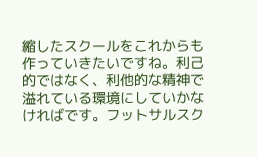縮したスクールをこれからも作っていきたいですね。利己的ではなく、利他的な精神で溢れている環境にしていかなければです。フットサルスク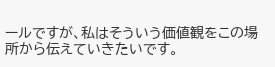ールですが、私はそういう価値観をこの場所から伝えていきたいです。